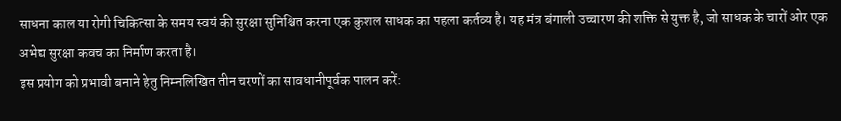साधना काल या रोगी चिकित्सा के समय स्वयं की सुरक्षा सुनिश्चित करना एक कुशल साधक का पहला कर्तव्य है। यह मंत्र बंगाली उच्चारण की शक्ति से युक्त है, जो साधक के चारों ओर एक अभेद्य सुरक्षा कवच का निर्माण करता है।
इस प्रयोग को प्रभावी बनाने हेतु निम्नलिखित तीन चरणों का सावधानीपूर्वक पालन करें: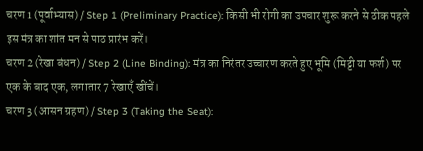चरण 1 (पूर्वाभ्यास) / Step 1 (Preliminary Practice): किसी भी रोगी का उपचार शुरू करने से ठीक पहले इस मंत्र का शांत मन से पाठ प्रारंभ करें।
चरण 2 (रेखा बंधन) / Step 2 (Line Binding): मंत्र का निरंतर उच्चारण करते हुए भूमि (मिट्टी या फर्श) पर एक के बाद एक, लगातार 7 रेखाएँ खींचें।
चरण 3 (आसन ग्रहण) / Step 3 (Taking the Seat):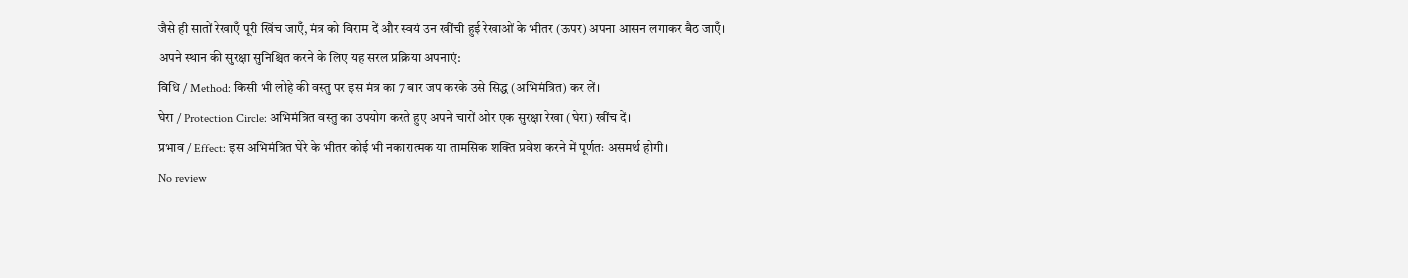जैसे ही सातों रेखाएँ पूरी खिंच जाएँ, मंत्र को विराम दें और स्वयं उन खींची हुई रेखाओं के भीतर (ऊपर) अपना आसन लगाकर बैठ जाएँ।
अपने स्थान की सुरक्षा सुनिश्चित करने के लिए यह सरल प्रक्रिया अपनाएं:
विधि / Method: किसी भी लोहे की वस्तु पर इस मंत्र का 7 बार जप करके उसे सिद्ध (अभिमंत्रित) कर लें।
घेरा / Protection Circle: अभिमंत्रित वस्तु का उपयोग करते हुए अपने चारों ओर एक सुरक्षा रेखा (घेरा) खींच दें।
प्रभाव / Effect: इस अभिमंत्रित घेरे के भीतर कोई भी नकारात्मक या तामसिक शक्ति प्रवेश करने में पूर्णतः असमर्थ होगी।
No review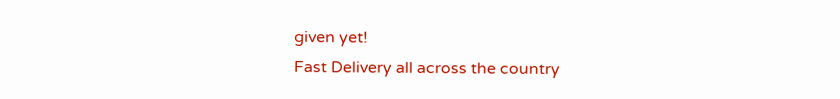given yet!
Fast Delivery all across the country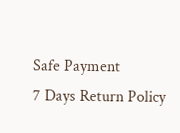Safe Payment
7 Days Return Policy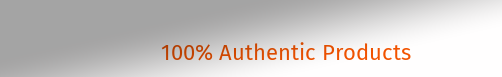100% Authentic Products